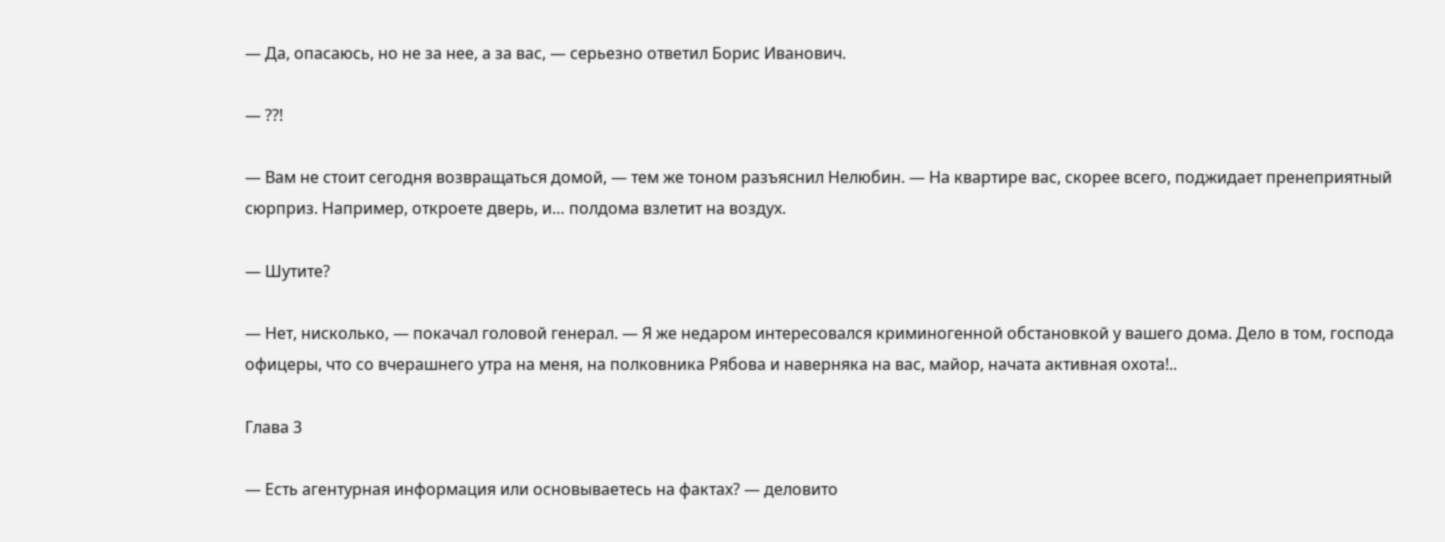— Да, опасаюсь, но не за нее, а за вас, — серьезно ответил Борис Иванович.

— ??!

— Вам не стоит сегодня возвращаться домой, — тем же тоном разъяснил Нелюбин. — На квартире вас, скорее всего, поджидает пренеприятный сюрприз. Например, откроете дверь, и… полдома взлетит на воздух.

— Шутите?

— Нет, нисколько, — покачал головой генерал. — Я же недаром интересовался криминогенной обстановкой у вашего дома. Дело в том, господа офицеры, что со вчерашнего утра на меня, на полковника Рябова и наверняка на вас, майор, начата активная охота!..

Глава 3

— Есть агентурная информация или основываетесь на фактах? — деловито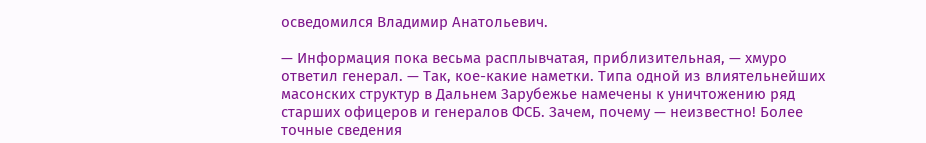осведомился Владимир Анатольевич.

— Информация пока весьма расплывчатая, приблизительная, — хмуро ответил генерал. — Так, кое-какие наметки. Типа одной из влиятельнейших масонских структур в Дальнем Зарубежье намечены к уничтожению ряд старших офицеров и генералов ФСБ. Зачем, почему — неизвестно! Более точные сведения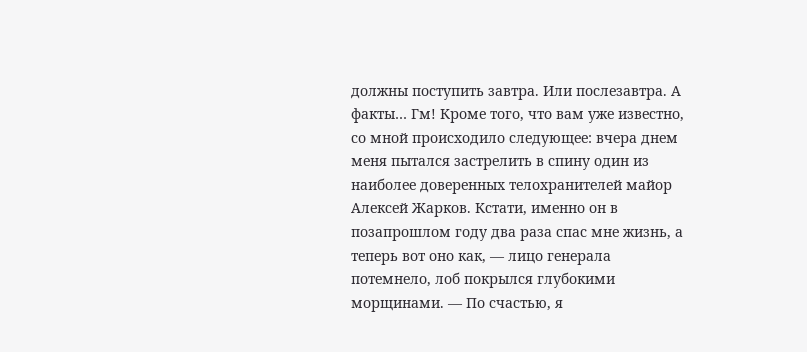должны поступить завтра. Или послезавтра. А факты… Гм! Кроме того, что вам уже известно, со мной происходило следующее: вчера днем меня пытался застрелить в спину один из наиболее доверенных телохранителей майор Алексей Жарков. Кстати, именно он в позапрошлом году два раза спас мне жизнь, а теперь вот оно как, — лицо генерала потемнело, лоб покрылся глубокими морщинами. — По счастью, я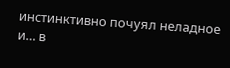инстинктивно почуял неладное и… в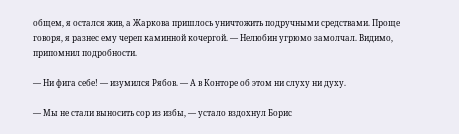общем, я остался жив, а Жаркова пришлось уничтожить подручными средствами. Проще говоря, я разнес ему череп каминной кочергой. — Нелюбин угрюмо замолчал. Видимо, припомнил подробности.

— Ни фига себе! — изумился Рябов. — А в Конторе об этом ни слуху ни духу.

— Мы не стали выносить сор из избы, — устало вздохнул Борис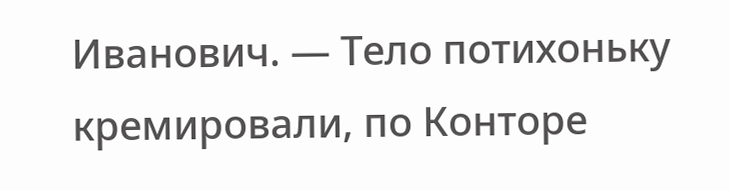Иванович. — Тело потихоньку кремировали, по Конторе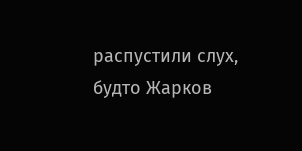распустили слух, будто Жарков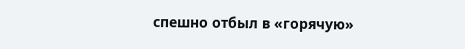спешно отбыл в «горячую»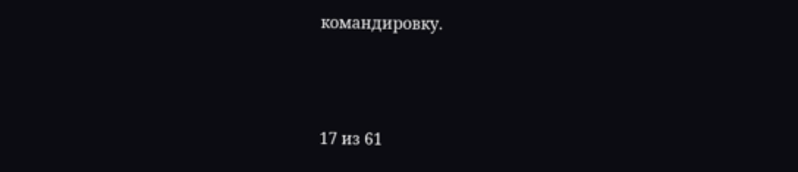командировку.



17 из 61